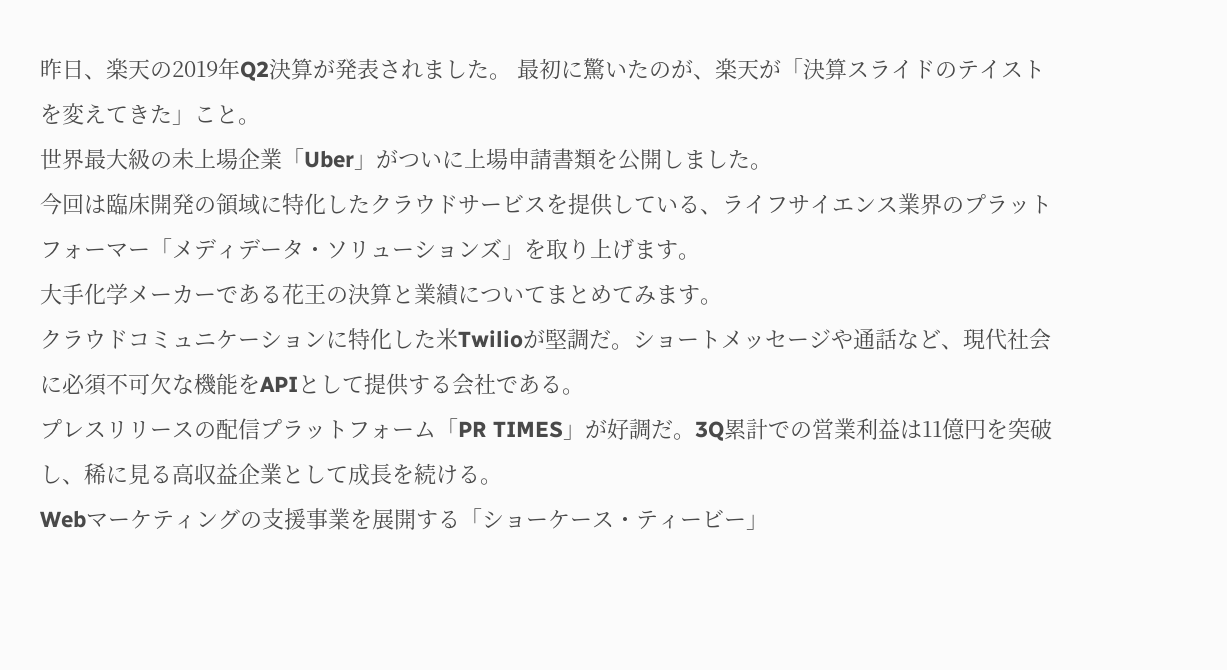昨日、楽天の2019年Q2決算が発表されました。 最初に驚いたのが、楽天が「決算スライドのテイストを変えてきた」こと。
世界最大級の未上場企業「Uber」がついに上場申請書類を公開しました。
今回は臨床開発の領域に特化したクラウドサービスを提供している、ライフサイエンス業界のプラットフォーマー「メディデータ・ソリューションズ」を取り上げます。
大手化学メーカーである花王の決算と業績についてまとめてみます。
クラウドコミュニケーションに特化した米Twilioが堅調だ。ショートメッセージや通話など、現代社会に必須不可欠な機能をAPIとして提供する会社である。
プレスリリースの配信プラットフォーム「PR TIMES」が好調だ。3Q累計での営業利益は11億円を突破し、稀に見る高収益企業として成長を続ける。
Webマーケティングの支援事業を展開する「ショーケース・ティービー」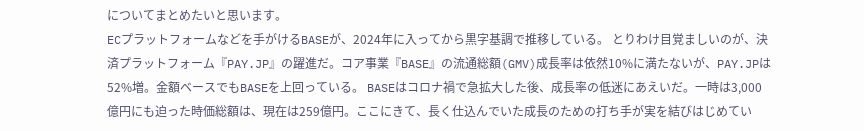についてまとめたいと思います。
ECプラットフォームなどを手がけるBASEが、2024年に入ってから黒字基調で推移している。 とりわけ目覚ましいのが、決済プラットフォーム『PAY.JP』の躍進だ。コア事業『BASE』の流通総額(GMV)成長率は依然10%に満たないが、PAY.JPは52%増。金額ベースでもBASEを上回っている。 BASEはコロナ禍で急拡大した後、成長率の低迷にあえいだ。一時は3,000億円にも迫った時価総額は、現在は259億円。ここにきて、長く仕込んでいた成長のための打ち手が実を結びはじめてい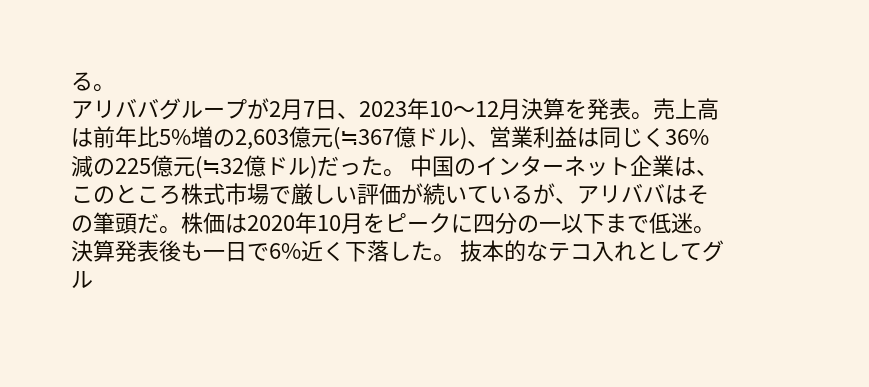る。
アリババグループが2月7日、2023年10〜12月決算を発表。売上高は前年比5%増の2,603億元(≒367億ドル)、営業利益は同じく36%減の225億元(≒32億ドル)だった。 中国のインターネット企業は、このところ株式市場で厳しい評価が続いているが、アリババはその筆頭だ。株価は2020年10月をピークに四分の一以下まで低迷。決算発表後も一日で6%近く下落した。 抜本的なテコ入れとしてグル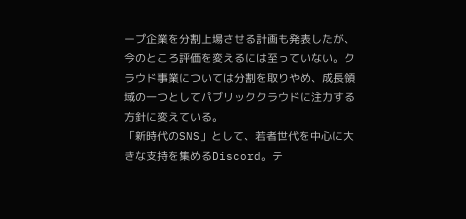ープ企業を分割上場させる計画も発表したが、今のところ評価を変えるには至っていない。クラウド事業については分割を取りやめ、成長領域の一つとしてパブリッククラウドに注力する方針に変えている。
「新時代のSNS」として、若者世代を中心に大きな支持を集めるDiscord。テ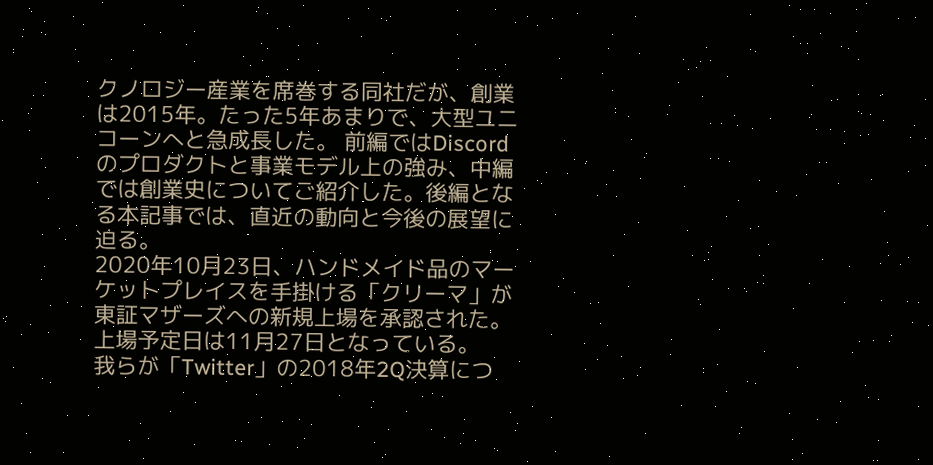クノロジー産業を席巻する同社だが、創業は2015年。たった5年あまりで、大型ユニコーンへと急成長した。 前編ではDiscordのプロダクトと事業モデル上の強み、中編では創業史についてご紹介した。後編となる本記事では、直近の動向と今後の展望に迫る。
2020年10月23日、ハンドメイド品のマーケットプレイスを手掛ける「クリーマ」が東証マザーズへの新規上場を承認された。上場予定日は11月27日となっている。
我らが「Twitter」の2018年2Q決算につ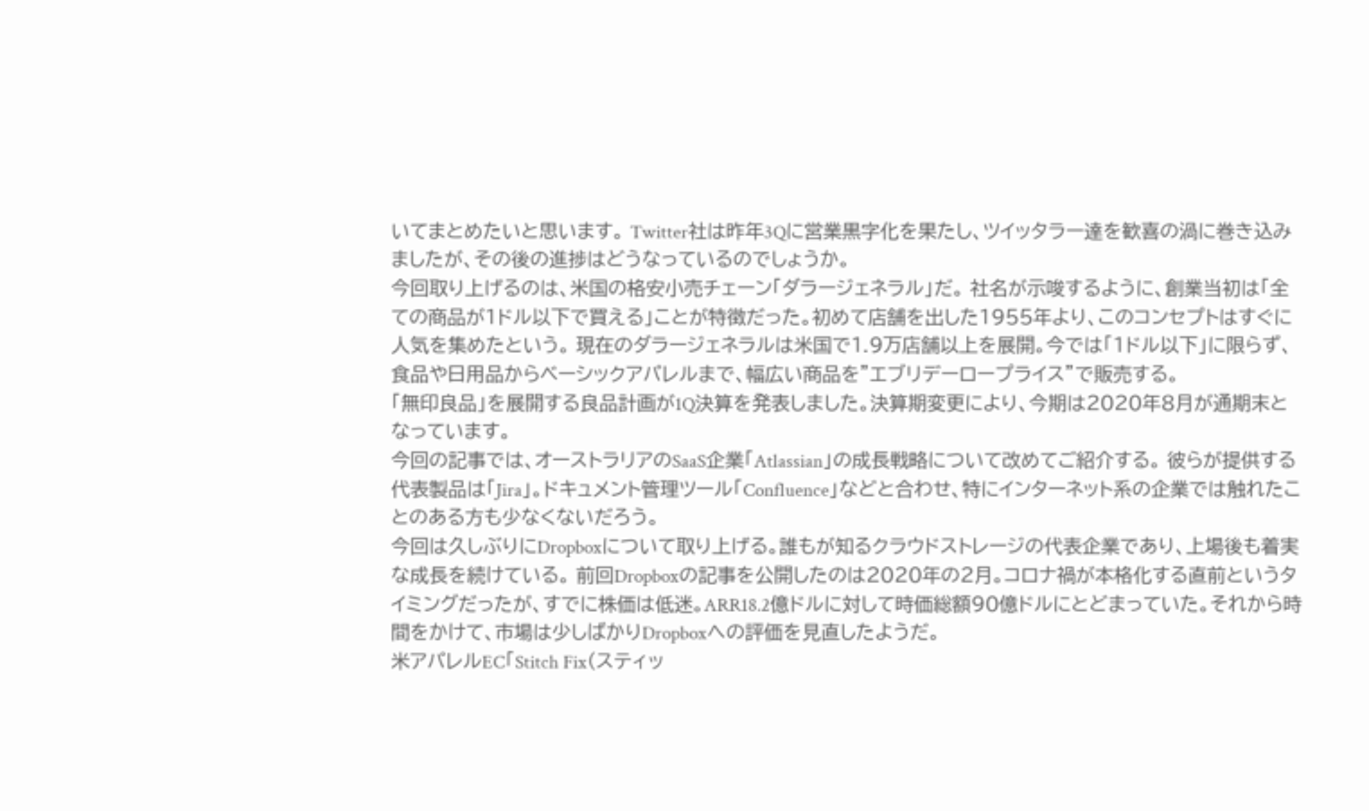いてまとめたいと思います。 Twitter社は昨年3Qに営業黒字化を果たし、ツイッタラー達を歓喜の渦に巻き込みましたが、その後の進捗はどうなっているのでしょうか。
今回取り上げるのは、米国の格安小売チェーン「ダラージェネラル」だ。 社名が示唆するように、創業当初は「全ての商品が1ドル以下で買える」ことが特徴だった。初めて店舗を出した1955年より、このコンセプトはすぐに人気を集めたという。 現在のダラージェネラルは米国で1.9万店舗以上を展開。今では「1ドル以下」に限らず、食品や日用品からベーシックアパレルまで、幅広い商品を”エブリデーロープライス”で販売する。
「無印良品」を展開する良品計画が1Q決算を発表しました。決算期変更により、今期は2020年8月が通期末となっています。
今回の記事では、オーストラリアのSaaS企業「Atlassian」の成長戦略について改めてご紹介する。 彼らが提供する代表製品は「Jira」。ドキュメント管理ツール「Confluence」などと合わせ、特にインターネット系の企業では触れたことのある方も少なくないだろう。
今回は久しぶりにDropboxについて取り上げる。誰もが知るクラウドストレージの代表企業であり、上場後も着実な成長を続けている。 前回Dropboxの記事を公開したのは2020年の2月。コロナ禍が本格化する直前というタイミングだったが、すでに株価は低迷。ARR18.2億ドルに対して時価総額90億ドルにとどまっていた。それから時間をかけて、市場は少しばかりDropboxへの評価を見直したようだ。
米アパレルEC「Stitch Fix(スティッ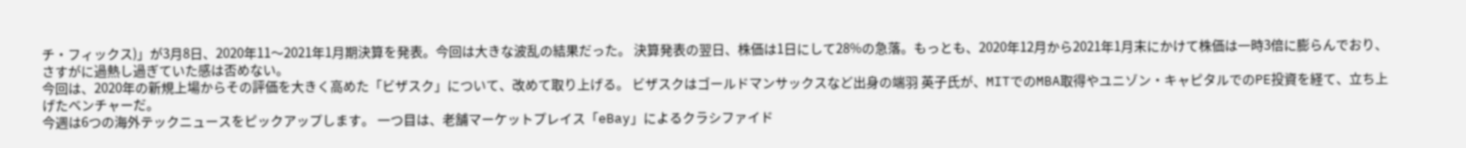チ・フィックス)」が3月8日、2020年11〜2021年1月期決算を発表。今回は大きな波乱の結果だった。 決算発表の翌日、株価は1日にして28%の急落。もっとも、2020年12月から2021年1月末にかけて株価は一時3倍に膨らんでおり、さすがに過熱し過ぎていた感は否めない。
今回は、2020年の新規上場からその評価を大きく高めた「ビザスク」について、改めて取り上げる。 ビザスクはゴールドマンサックスなど出身の端羽 英子氏が、MITでのMBA取得やユニゾン・キャピタルでのPE投資を経て、立ち上げたベンチャーだ。
今週は6つの海外テックニュースをピックアップします。 一つ目は、老舗マーケットプレイス「eBay」によるクラシファイド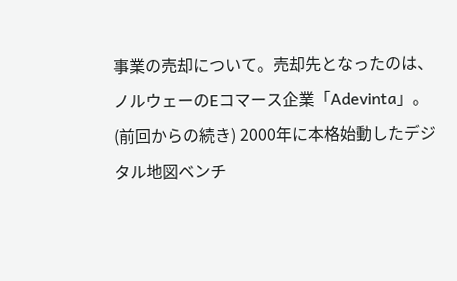事業の売却について。売却先となったのは、ノルウェーのEコマース企業「Adevinta」。
(前回からの続き) 2000年に本格始動したデジタル地図ベンチ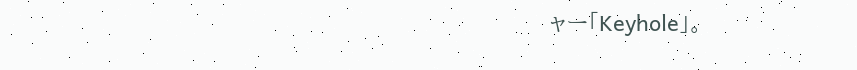ャー「Keyhole」。